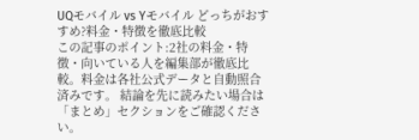UQモバイル vs Yモバイル どっちがおすすめ?料金・特徴を徹底比較
この記事のポイント:2社の料金・特徴・向いている人を編集部が徹底比較。料金は各社公式データと自動照合済みです。 結論を先に読みたい場合は「まとめ」セクションをご確認ください。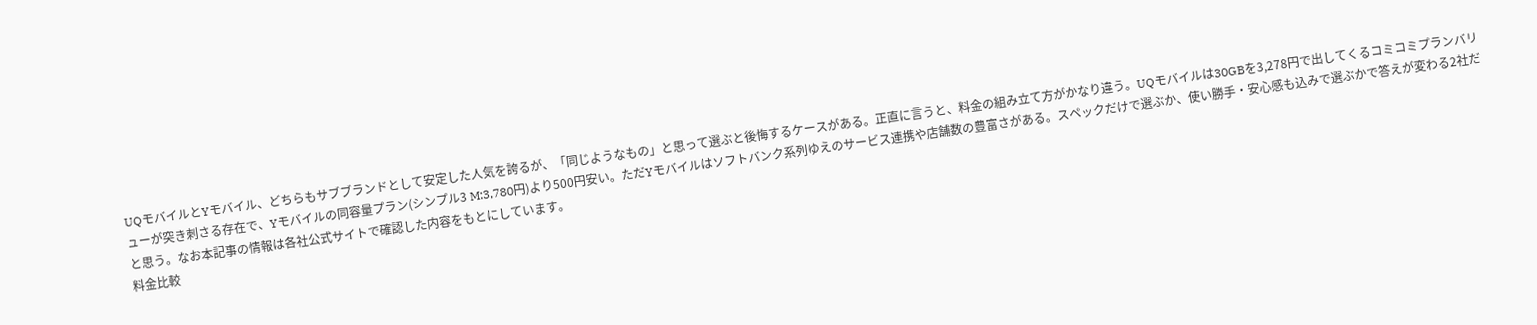UQモバイルとYモバイル、どちらもサブブランドとして安定した人気を誇るが、「同じようなもの」と思って選ぶと後悔するケースがある。正直に言うと、料金の組み立て方がかなり違う。UQモバイルは30GBを3,278円で出してくるコミコミプランバリューが突き刺さる存在で、Yモバイルの同容量プラン(シンプル3 M:3,780円)より500円安い。ただYモバイルはソフトバンク系列ゆえのサービス連携や店舗数の豊富さがある。スペックだけで選ぶか、使い勝手・安心感も込みで選ぶかで答えが変わる2社だと思う。なお本記事の情報は各社公式サイトで確認した内容をもとにしています。
料金比較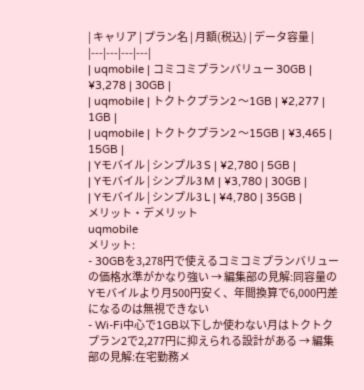| キャリア | プラン名 | 月額(税込) | データ容量 |
|---|---|---|---|
| uqmobile | コミコミプランバリュー 30GB | ¥3,278 | 30GB |
| uqmobile | トクトクプラン2 〜1GB | ¥2,277 | 1GB |
| uqmobile | トクトクプラン2 〜15GB | ¥3,465 | 15GB |
| Yモバイル | シンプル3 S | ¥2,780 | 5GB |
| Yモバイル | シンプル3 M | ¥3,780 | 30GB |
| Yモバイル | シンプル3 L | ¥4,780 | 35GB |
メリット・デメリット
uqmobile
メリット:
- 30GBを3,278円で使えるコミコミプランバリューの価格水準がかなり強い → 編集部の見解:同容量のYモバイルより月500円安く、年間換算で6,000円差になるのは無視できない
- Wi-Fi中心で1GB以下しか使わない月はトクトクプラン2で2,277円に抑えられる設計がある → 編集部の見解:在宅勤務メ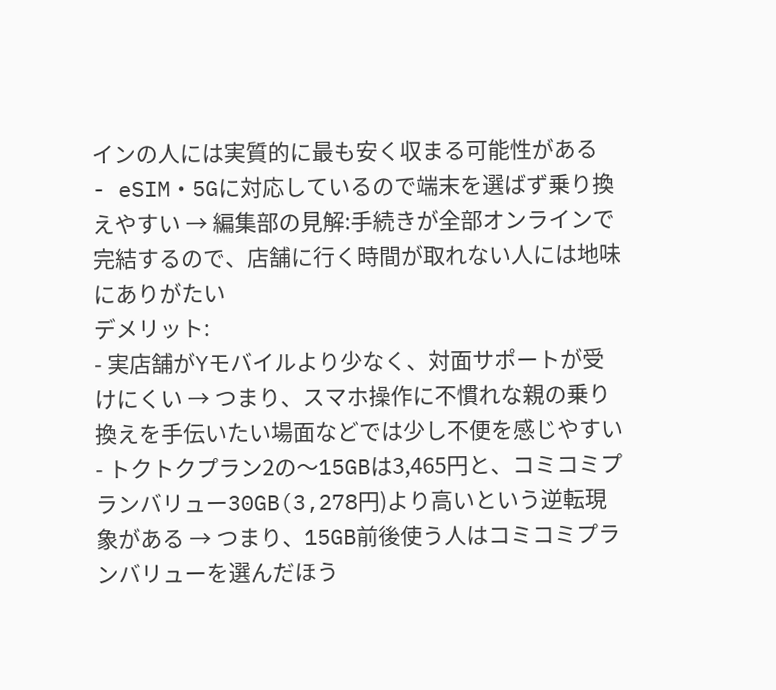インの人には実質的に最も安く収まる可能性がある
- eSIM・5Gに対応しているので端末を選ばず乗り換えやすい → 編集部の見解:手続きが全部オンラインで完結するので、店舗に行く時間が取れない人には地味にありがたい
デメリット:
- 実店舗がYモバイルより少なく、対面サポートが受けにくい → つまり、スマホ操作に不慣れな親の乗り換えを手伝いたい場面などでは少し不便を感じやすい
- トクトクプラン2の〜15GBは3,465円と、コミコミプランバリュー30GB(3,278円)より高いという逆転現象がある → つまり、15GB前後使う人はコミコミプランバリューを選んだほう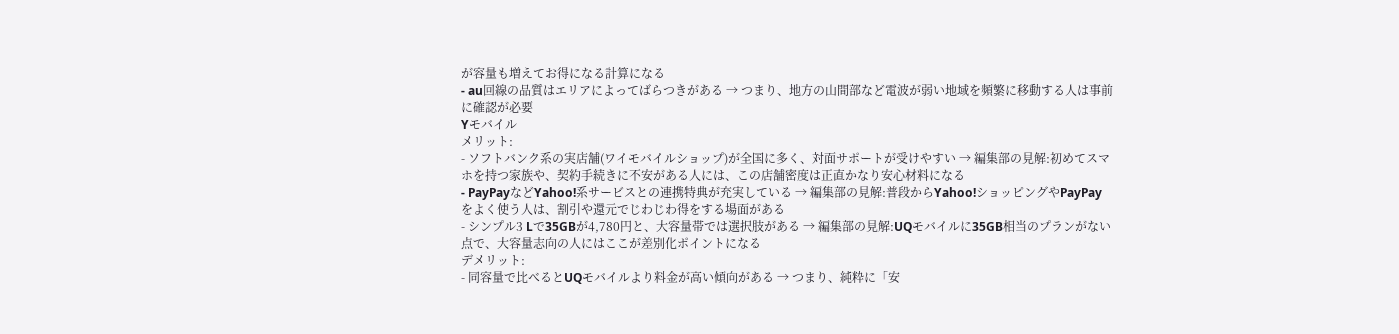が容量も増えてお得になる計算になる
- au回線の品質はエリアによってばらつきがある → つまり、地方の山間部など電波が弱い地域を頻繁に移動する人は事前に確認が必要
Yモバイル
メリット:
- ソフトバンク系の実店舗(ワイモバイルショップ)が全国に多く、対面サポートが受けやすい → 編集部の見解:初めてスマホを持つ家族や、契約手続きに不安がある人には、この店舗密度は正直かなり安心材料になる
- PayPayなどYahoo!系サービスとの連携特典が充実している → 編集部の見解:普段からYahoo!ショッピングやPayPayをよく使う人は、割引や還元でじわじわ得をする場面がある
- シンプル3 Lで35GBが4,780円と、大容量帯では選択肢がある → 編集部の見解:UQモバイルに35GB相当のプランがない点で、大容量志向の人にはここが差別化ポイントになる
デメリット:
- 同容量で比べるとUQモバイルより料金が高い傾向がある → つまり、純粋に「安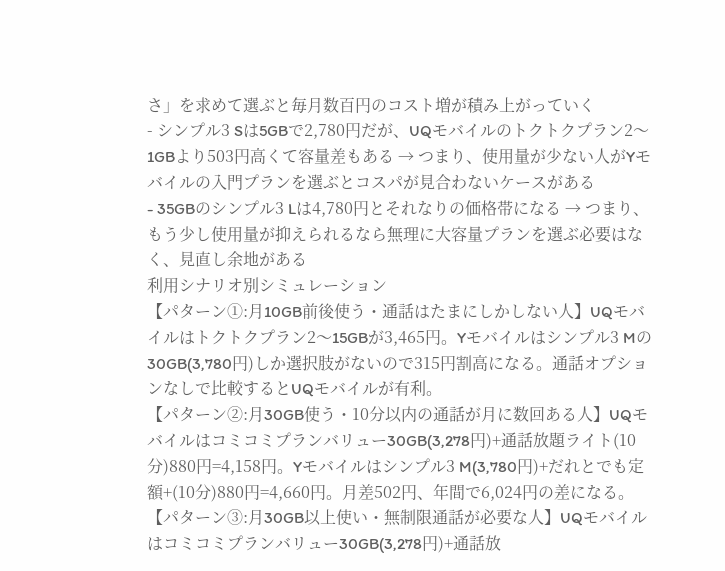さ」を求めて選ぶと毎月数百円のコスト増が積み上がっていく
- シンプル3 Sは5GBで2,780円だが、UQモバイルのトクトクプラン2〜1GBより503円高くて容量差もある → つまり、使用量が少ない人がYモバイルの入門プランを選ぶとコスパが見合わないケースがある
- 35GBのシンプル3 Lは4,780円とそれなりの価格帯になる → つまり、もう少し使用量が抑えられるなら無理に大容量プランを選ぶ必要はなく、見直し余地がある
利用シナリオ別シミュレーション
【パターン①:月10GB前後使う・通話はたまにしかしない人】UQモバイルはトクトクプラン2〜15GBが3,465円。Yモバイルはシンプル3 Mの30GB(3,780円)しか選択肢がないので315円割高になる。通話オプションなしで比較するとUQモバイルが有利。
【パターン②:月30GB使う・10分以内の通話が月に数回ある人】UQモバイルはコミコミプランバリュー30GB(3,278円)+通話放題ライト(10分)880円=4,158円。Yモバイルはシンプル3 M(3,780円)+だれとでも定額+(10分)880円=4,660円。月差502円、年間で6,024円の差になる。
【パターン③:月30GB以上使い・無制限通話が必要な人】UQモバイルはコミコミプランバリュー30GB(3,278円)+通話放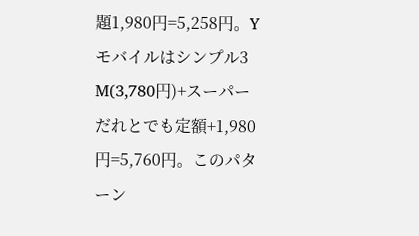題1,980円=5,258円。Yモバイルはシンプル3 M(3,780円)+スーパーだれとでも定額+1,980円=5,760円。このパターン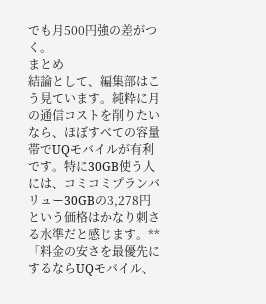でも月500円強の差がつく。
まとめ
結論として、編集部はこう見ています。純粋に月の通信コストを削りたいなら、ほぼすべての容量帯でUQモバイルが有利です。特に30GB使う人には、コミコミプランバリュー30GBの3,278円という価格はかなり刺さる水準だと感じます。**「料金の安さを最優先にするならUQモバイル、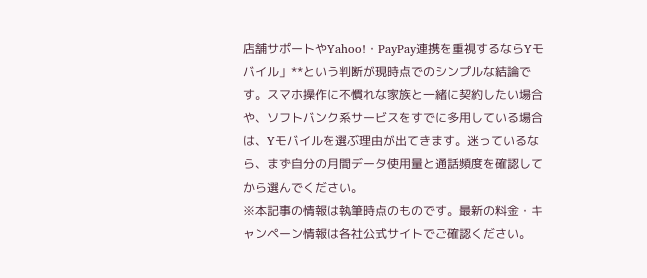店舗サポートやYahoo!・PayPay連携を重視するならYモバイル」**という判断が現時点でのシンプルな結論です。スマホ操作に不慣れな家族と一緒に契約したい場合や、ソフトバンク系サービスをすでに多用している場合は、Yモバイルを選ぶ理由が出てきます。迷っているなら、まず自分の月間データ使用量と通話頻度を確認してから選んでください。
※本記事の情報は執筆時点のものです。最新の料金・キャンペーン情報は各社公式サイトでご確認ください。